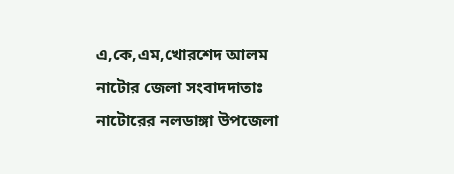এ,কে,এম,খোরশেদ আলম
নাটোর জেলা সংবাদদাতাঃ
নাটোরের নলডাঙ্গা উপজেলা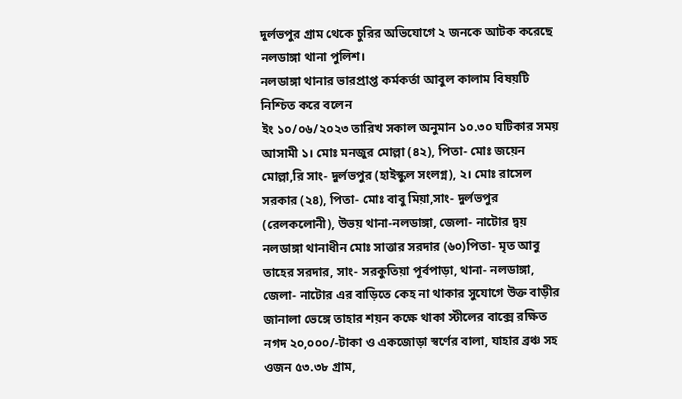দুর্লভপুর গ্রাম থেকে চুরির অভিযোগে ২ জনকে আটক করেছে নলডাঙ্গা থানা পুলিশ।
নলডাঙ্গা থানার ভারপ্রাপ্ত কর্মকর্তা আবুল কালাম বিষয়টি নিশ্চিত করে বলেন
ইং ১০/০৬/২০২৩ তারিখ সকাল অনুমান ১০.৩০ ঘটিকার সময় আসামী ১। মোঃ মনজুর মোল্লা (৪২), পিতা- মোঃ জয়েন মোল্লা,রি সাং- দুর্লভপুর (হাইস্কুল সংলগ্ন), ২। মোঃ রাসেল সরকার (২৪), পিতা- মোঃ বাবু মিয়া,সাং- দুর্লভপুর (রেলকলোনী), উভয় থানা-নলডাঙ্গা, জেলা- নাটোর দ্বয় নলডাঙ্গা থানাধীন মোঃ সাত্তার সরদার (৬০)পিতা- মৃত আবু তাহের সরদার, সাং- সরকুতিয়া পূর্বপাড়া, থানা- নলডাঙ্গা, জেলা- নাটোর এর বাড়িতে কেহ না থাকার সুযোগে উক্ত বাড়ীর জানালা ভেঙ্গে তাহার শয়ন কক্ষে থাকা স্টীলের বাক্সে রক্ষিত নগদ ২০,০০০/-টাকা ও একজোড়া স্বর্ণের বালা, যাহার ব্রঞ্চ সহ ওজন ৫৩.৩৮ গ্রাম,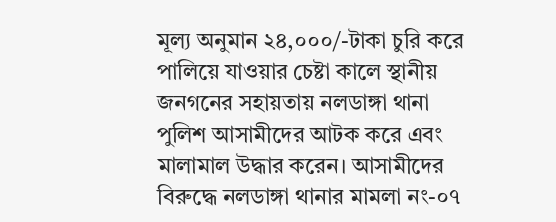মূল্য অনুমান ২৪,০০০/-টাকা চুরি করে পালিয়ে যাওয়ার চেষ্টা কালে স্থানীয় জনগনের সহায়তায় নলডাঙ্গা থানা পুলিশ আসামীদের আটক করে এবং মালামাল উদ্ধার করেন। আসামীদের বিরুদ্ধে নলডাঙ্গা থানার মামলা নং-০৭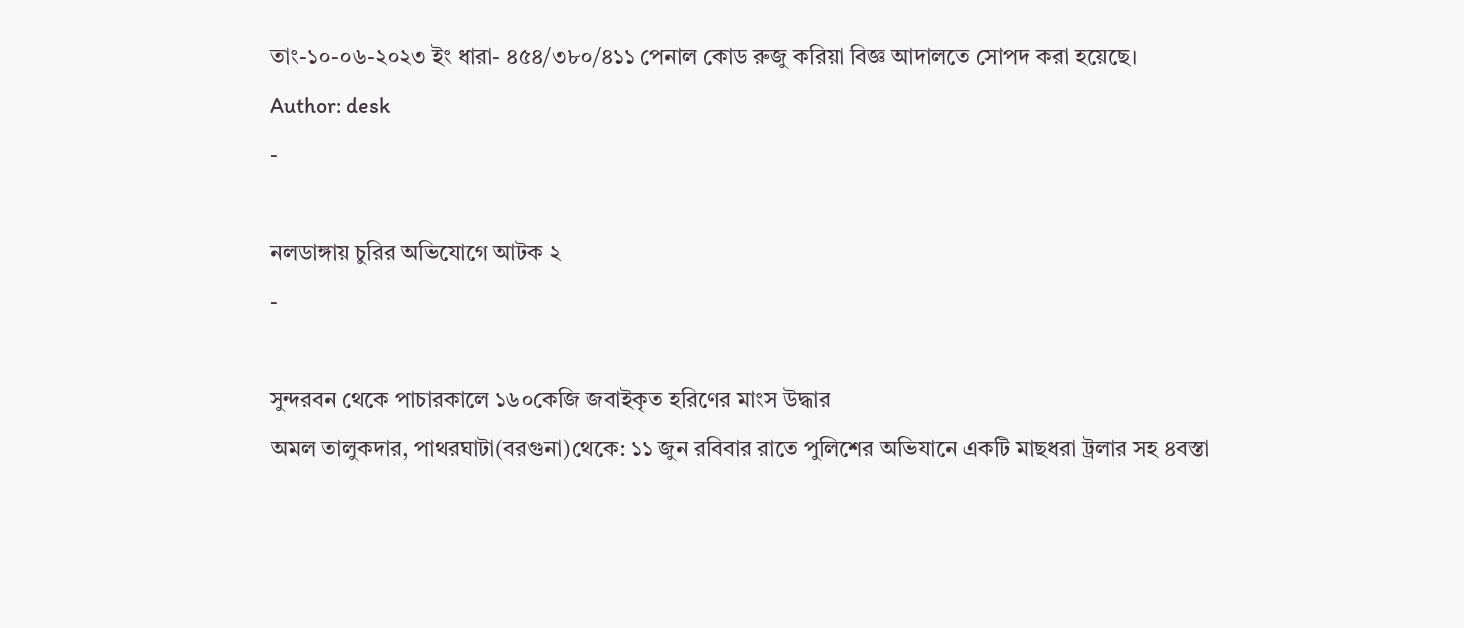তাং-১০-০৬-২০২৩ ইং ধারা- ৪৫৪/৩৮০/৪১১ পেনাল কোড রুজু করিয়া বিজ্ঞ আদালতে সোপদ করা হয়েছে।
Author: desk
-

নলডাঙ্গায় চুরির অভিযোগে আটক ২
-

সুন্দরবন থেকে পাচারকালে ১৬০কেজি জবাইকৃত হরিণের মাংস উদ্ধার
অমল তালুকদার, পাথরঘাটা(বরগুনা)থেকে: ১১ জুন রবিবার রাতে পুলিশের অভিযানে একটি মাছধরা ট্রলার সহ ৪বস্তা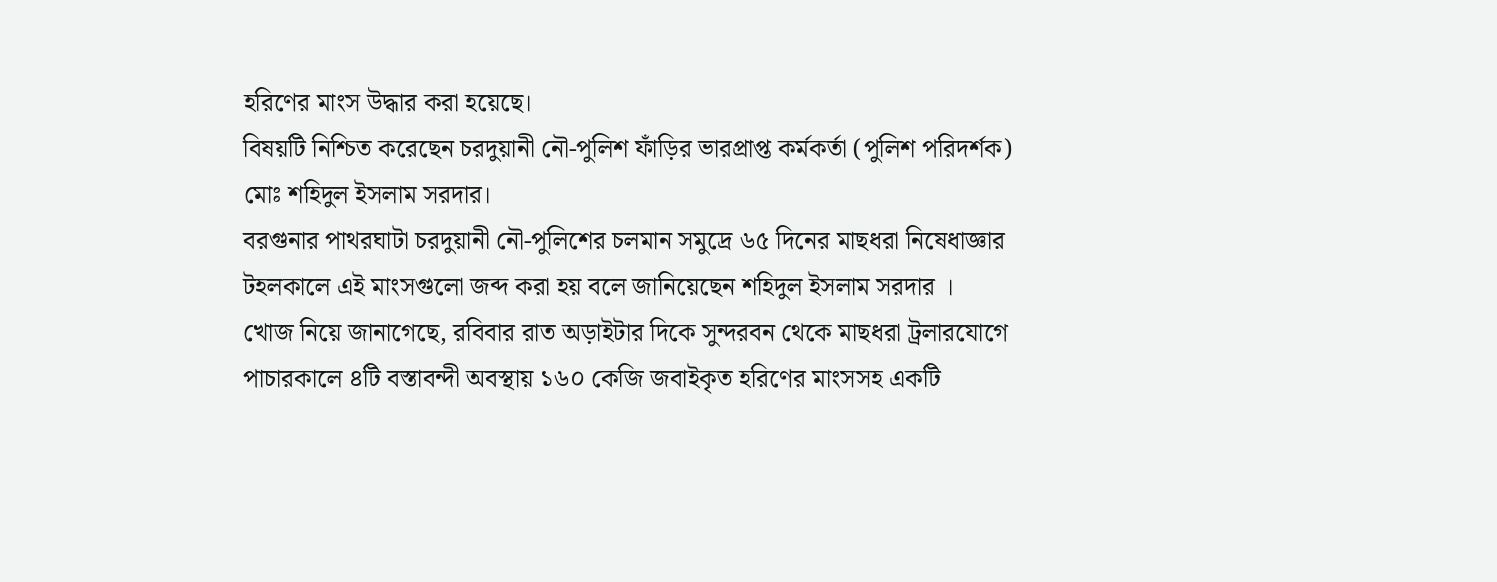হরিণের মাংস উদ্ধার করা হয়েছে।
বিষয়টি নিশ্চিত করেছেন চরদুয়ানী নৌ-পুলিশ ফাঁড়ির ভারপ্রাপ্ত কর্মকর্তা (পুলিশ পরিদর্শক) মোঃ শহিদুল ইসলাম সরদার।
বরগুনার পাথরঘাটা চরদুয়ানী নৌ-পুলিশের চলমান সমুদ্রে ৬৫ দিনের মাছধরা নিষেধাজ্ঞার টহলকালে এই মাংসগুলো জব্দ করা হয় বলে জানিয়েছেন শহিদুল ইসলাম সরদার ।
খোজ নিয়ে জানাগেছে, রবিবার রাত অড়াইটার দিকে সুন্দরবন থেকে মাছধরা ট্রলারযোগে পাচারকালে ৪টি বস্তাবন্দী অবস্থায় ১৬০ কেজি জবাইকৃত হরিণের মাংসসহ একটি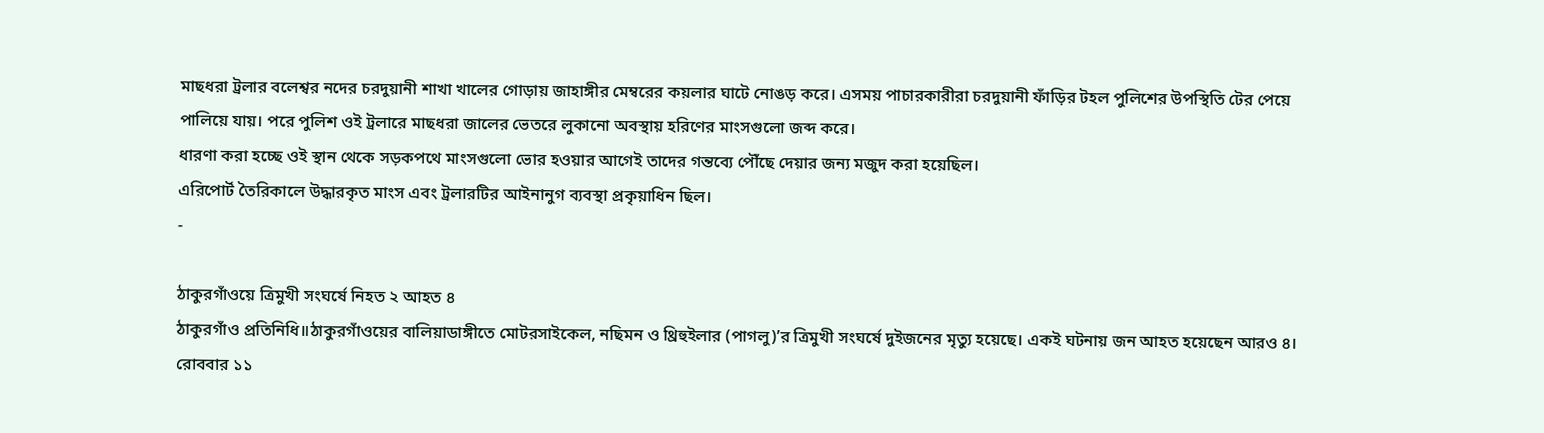মাছধরা ট্রলার বলেশ্বর নদের চরদুয়ানী শাখা খালের গোড়ায় জাহাঙ্গীর মেম্বরের কয়লার ঘাটে নোঙড় করে। এসময় পাচারকারীরা চরদুয়ানী ফাঁড়ির টহল পুলিশের উপস্থিতি টের পেয়ে পালিয়ে যায়। পরে পুলিশ ওই ট্রলারে মাছধরা জালের ভেতরে লুকানো অবস্থায় হরিণের মাংসগুলো জব্দ করে।
ধারণা করা হচ্ছে ওই স্থান থেকে সড়কপথে মাংসগুলো ভোর হওয়ার আগেই তাদের গন্তব্যে পৌঁছে দেয়ার জন্য মজুদ করা হয়েছিল।
এরিপোর্ট তৈরিকালে উদ্ধারকৃত মাংস এবং ট্রলারটির আইনানুগ ব্যবস্থা প্রকৃয়াধিন ছিল।
-

ঠাকুরগাঁওয়ে ত্রিমুখী সংঘর্ষে নিহত ২ আহত ৪
ঠাকুরগাঁও প্রতিনিধি॥ঠাকুরগাঁওয়ের বালিয়াডাঙ্গীতে মোটরসাইকেল, নছিমন ও থ্রিহুইলার (পাগলু)’র ত্রিমুখী সংঘর্ষে দুইজনের মৃত্যু হয়েছে। একই ঘটনায় জন আহত হয়েছেন আরও ৪।
রোববার ১১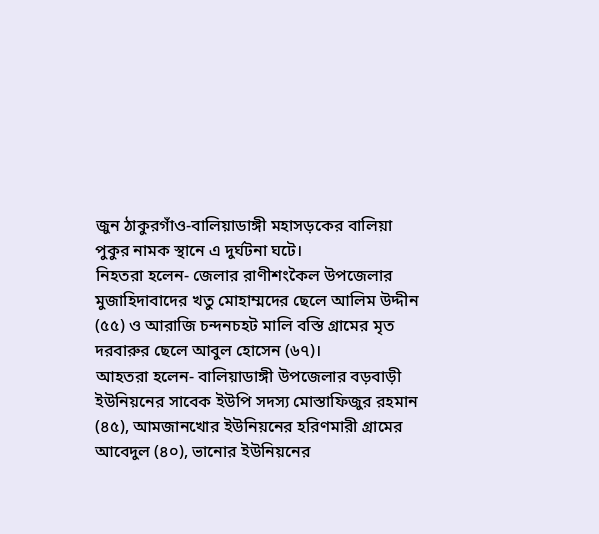জুন ঠাকুরগাঁও-বালিয়াডাঙ্গী মহাসড়কের বালিয়া পুকুর নামক স্থানে এ দুর্ঘটনা ঘটে।
নিহতরা হলেন- জেলার রাণীশংকৈল উপজেলার মুজাহিদাবাদের খতু মোহাম্মদের ছেলে আলিম উদ্দীন (৫৫) ও আরাজি চন্দনচহট মালি বস্তি গ্রামের মৃত দরবারুর ছেলে আবুল হোসেন (৬৭)।
আহতরা হলেন- বালিয়াডাঙ্গী উপজেলার বড়বাড়ী ইউনিয়নের সাবেক ইউপি সদস্য মোস্তাফিজুর রহমান (৪৫), আমজানখোর ইউনিয়নের হরিণমারী গ্রামের আবেদুল (৪০), ভানোর ইউনিয়নের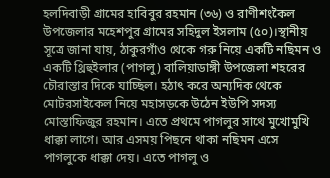হলদিবাড়ী গ্রামের হাবিবুর রহমান (৩৬) ও রাণীশংকৈল উপজেলার মহেশপুর গ্রামের সহিদুল ইসলাম (৫০)।স্থানীয় সূত্রে জানা যায়, ঠাকুরগাঁও থেকে গরু নিয়ে একটি নছিমন ও একটি থ্রিহুইলার (পাগলু) বালিয়াডাঙ্গী উপজেলা শহরের চৌরাস্তার দিকে যাচ্ছিল। হঠাৎ করে অন্যদিক থেকে মোটরসাইকেল নিয়ে মহাসড়কে উঠেন ইউপি সদস্য মোস্তাফিজুর রহমান। এতে প্রথমে পাগলুর সাথে মুখোমুখি ধাক্কা লাগে। আর এসময় পিছনে থাকা নছিমন এসে পাগলুকে ধাক্কা দেয়। এতে পাগলু ও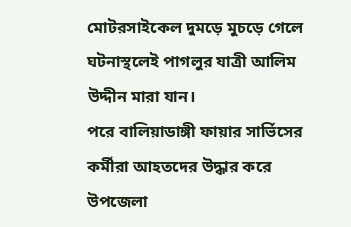মোটরসাইকেল দুমড়ে মুচড়ে গেলে ঘটনাস্থলেই পাগলুর যাত্রী আলিম উদ্দীন মারা যান।
পরে বালিয়াডাঙ্গী ফায়ার সার্ভিসের কর্মীরা আহতদের উদ্ধার করে উপজেলা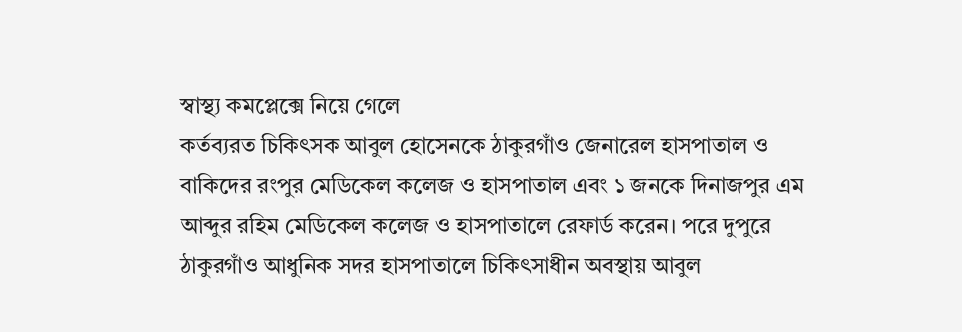স্বাস্থ্য কমপ্লেক্সে নিয়ে গেলে
কর্তব্যরত চিকিৎসক আবুল হোসেনকে ঠাকুরগাঁও জেনারেল হাসপাতাল ও বাকিদের রংপুর মেডিকেল কলেজ ও হাসপাতাল এবং ১ জনকে দিনাজপুর এম আব্দুর রহিম মেডিকেল কলেজ ও হাসপাতালে রেফার্ড করেন। পরে দুপুরে ঠাকুরগাঁও আধুনিক সদর হাসপাতালে চিকিৎসাধীন অবস্থায় আবুল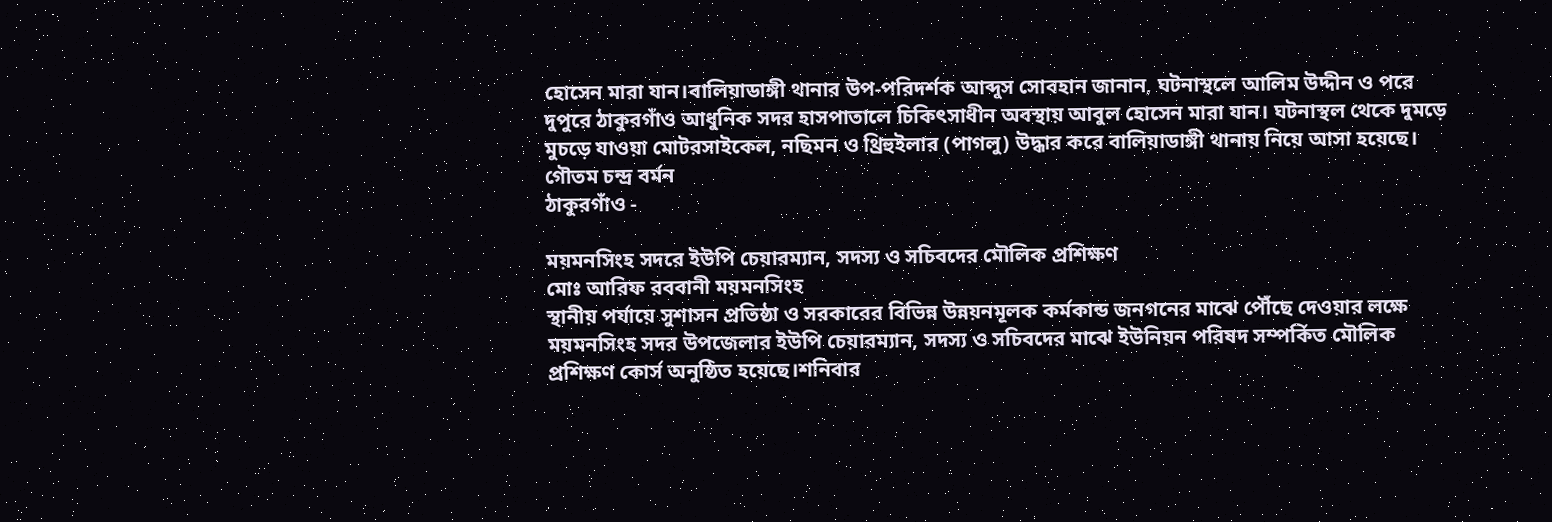হোসেন মারা যান।বালিয়াডাঙ্গী থানার উপ-পরিদর্শক আব্দুস সোবহান জানান, ঘটনাস্থলে আলিম উদ্দীন ও পরে দুপুরে ঠাকুরগাঁও আধুনিক সদর হাসপাতালে চিকিৎসাধীন অবস্থায় আবুল হোসেন মারা যান। ঘটনাস্থল থেকে দুমড়ে মুচড়ে যাওয়া মোটরসাইকেল, নছিমন ও থ্রিহুইলার (পাগলু) উদ্ধার করে বালিয়াডাঙ্গী থানায় নিয়ে আসা হয়েছে।
গৌতম চন্দ্র বর্মন
ঠাকুরগাঁও -

ময়মনসিংহ সদরে ইউপি চেয়ারম্যান, সদস্য ও সচিবদের মৌলিক প্রশিক্ষণ
মোঃ আরিফ রববানী ময়মনসিংহ
স্থানীয় পর্যায়ে সুশাসন প্রতিষ্ঠা ও সরকারের বিভিন্ন উন্নয়নমূলক কর্মকান্ড জনগনের মাঝে পৌঁছে দেওয়ার লক্ষে ময়মনসিংহ সদর উপজেলার ইউপি চেয়ারম্যান, সদস্য ও সচিবদের মাঝে ইউনিয়ন পরিষদ সম্পর্কিত মৌলিক প্রশিক্ষণ কোর্স অনুষ্ঠিত হয়েছে।শনিবার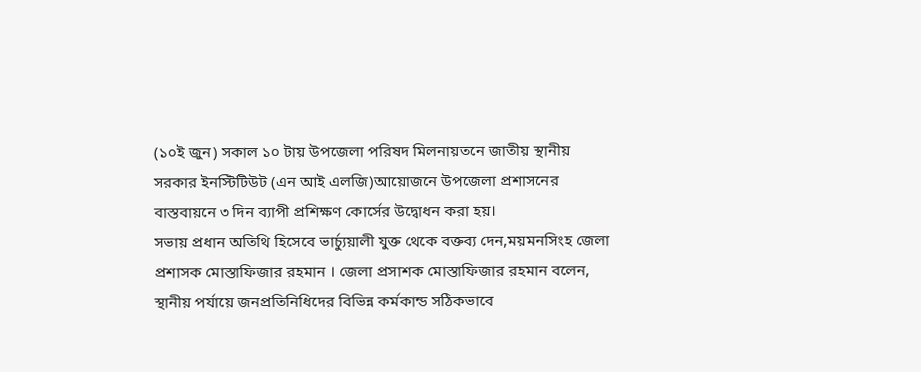(১০ই জুন) সকাল ১০ টায় উপজেলা পরিষদ মিলনায়তনে জাতীয় স্থানীয় সরকার ইনস্টিটিউট (এন আই এলজি)আয়োজনে উপজেলা প্রশাসনের বাস্তবায়নে ৩ দিন ব্যাপী প্রশিক্ষণ কোর্সের উদ্বোধন করা হয়।
সভায় প্রধান অতিথি হিসেবে ভার্চ্যুয়ালী যুক্ত থেকে বক্তব্য দেন,ময়মনসিংহ জেলা প্রশাসক মোস্তাফিজার রহমান । জেলা প্রসাশক মোস্তাফিজার রহমান বলেন, স্থানীয় পর্যায়ে জনপ্রতিনিধিদের বিভিন্ন কর্মকান্ড সঠিকভাবে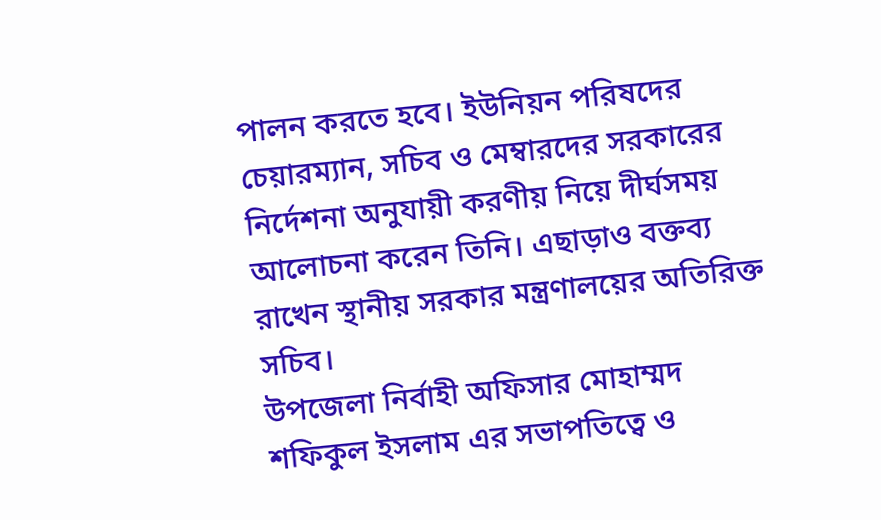পালন করতে হবে। ইউনিয়ন পরিষদের চেয়ারম্যান, সচিব ও মেম্বারদের সরকারের নির্দেশনা অনুযায়ী করণীয় নিয়ে দীর্ঘসময় আলোচনা করেন তিনি। এছাড়াও বক্তব্য রাখেন স্থানীয় সরকার মন্ত্রণালয়ের অতিরিক্ত সচিব।
উপজেলা নির্বাহী অফিসার মোহাম্মদ শফিকুল ইসলাম এর সভাপতিত্বে ও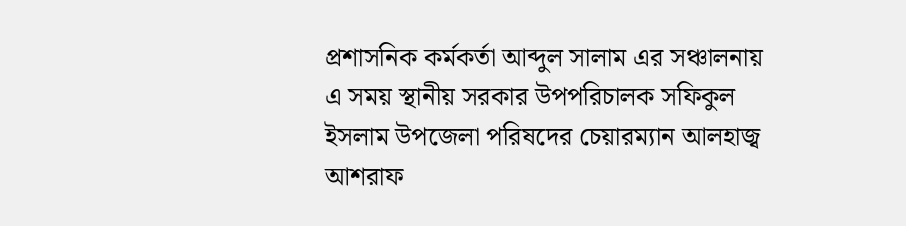প্রশাসনিক কর্মকর্তা আব্দুল সালাম এর সঞ্চালনায় এ সময় স্থানীয় সরকার উপপরিচালক সফিকুল ইসলাম উপজেলা পরিষদের চেয়ারম্যান আলহাজ্ব আশরাফ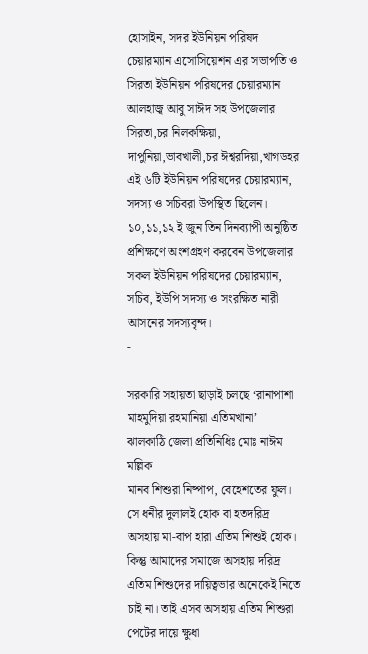হোসাইন, সদর ইউনিয়ন পরিষদ চেয়ারম্যান এসোসিয়েশন এর সভাপতি ও সিরতা ইউনিয়ন পরিষদের চেয়ারম্যান আলহাজ্ব আবু সাঈদ সহ উপজেলার সিরতা,চর নিলকক্ষিয়া, দাপুনিয়া,ভাবখালী,চর ঈশ্বরদিয়া,খাগডহর এই ৬টি ইউনিয়ন পরিষদের চেয়ারম্যান, সদস্য ও সচিবরা উপস্থিত ছিলেন। ১০,১১,১২ ই জুন তিন দিনব্যাপী অনুষ্ঠিত প্রশিক্ষণে অংশগ্রহণ করবেন উপজেলার সকল ইউনিয়ন পরিষদের চেয়ারম্যান, সচিব, ইউপি সদস্য ও সংরক্ষিত নারী আসনের সদস্যবৃন্দ।
-

সরকারি সহায়তা ছাড়াই চলছে ‘রানাপাশা মাহমুদিয়া রহমানিয়া এতিমখানা’
ঝালকাঠি জেলা প্রতিনিধিঃ মোঃ নাঈম মল্লিক
মানব শিশুরা নিষ্পাপ, বেহেশতের ফুল। সে ধনীর দুলালই হোক বা হতদরিদ্র অসহায় মা-বাপ হারা এতিম শিশুই হোক। কিন্তু আমাদের সমাজে অসহায় দরিদ্র এতিম শিশুদের দায়িত্বভার অনেকেই নিতে চাই না। তাই এসব অসহায় এতিম শিশুরা পেটের দায়ে ক্ষুধা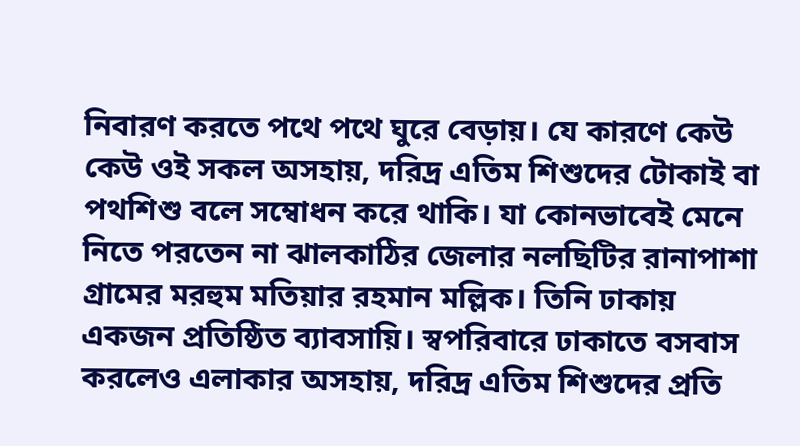নিবারণ করতে পথে পথে ঘুরে বেড়ায়। যে কারণে কেউ কেউ ওই সকল অসহায়, দরিদ্র এতিম শিশুদের টোকাই বা পথশিশু বলে সম্বোধন করে থাকি। যা কোনভাবেই মেনে নিতে পরতেন না ঝালকাঠির জেলার নলছিটির রানাপাশা গ্রামের মরহুম মতিয়ার রহমান মল্লিক। তিনি ঢাকায় একজন প্রতিষ্ঠিত ব্যাবসায়ি। স্বপরিবারে ঢাকাতে বসবাস করলেও এলাকার অসহায়, দরিদ্র এতিম শিশুদের প্রতি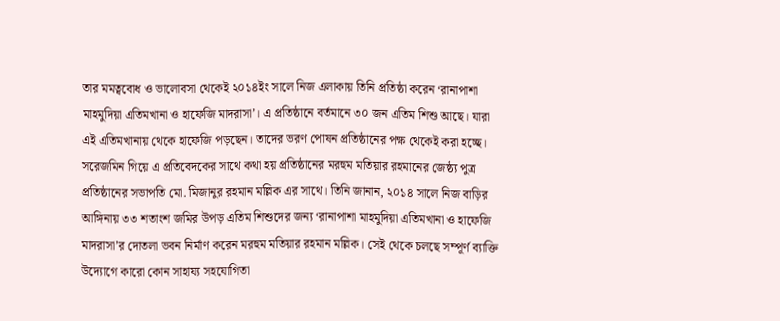তার মমত্ববোধ ও ভালোবসা থেকেই ২০১৪ইং সালে নিজ এলাকায় তিনি প্রতিষ্ঠা করেন ‘রানাপাশা মাহমুদিয়া এতিমখানা ও হাফেজি মাদরাসা’। এ প্রতিষ্ঠানে বর্তমানে ৩০ জন এতিম শিশু আছে। যারা এই এতিমখানায় থেকে হাফেজি পড়ছেন। তাদের ভরণ পোষন প্রতিষ্ঠানের পক্ষ থেকেই করা হচ্ছে।
সরেজমিন গিয়ে এ প্রতিবেদকের সাথে কথা হয় প্রতিষ্ঠানের মরহুম মতিয়ার রহমানের জেষ্ঠ্য পুত্র প্রতিষ্ঠানের সভাপতি মো. মিজানুর রহমান মল্লিক এর সাথে। তিনি জানান, ২০১৪ সালে নিজ বাড়ির আঙ্গিনায় ৩৩ শতাংশ জমির উপড় এতিম শিশুদের জন্য ‘রানাপাশা মাহমুদিয়া এতিমখানা ও হাফেজি মাদরাসা’র দোতলা ভবন নির্মাণ করেন মরহুম মতিয়ার রহমান মল্লিক। সেই থেকে চলছে সম্পূর্ণ ব্যাক্তি উদ্যোগে কারো কোন সাহায্য সহযোগিতা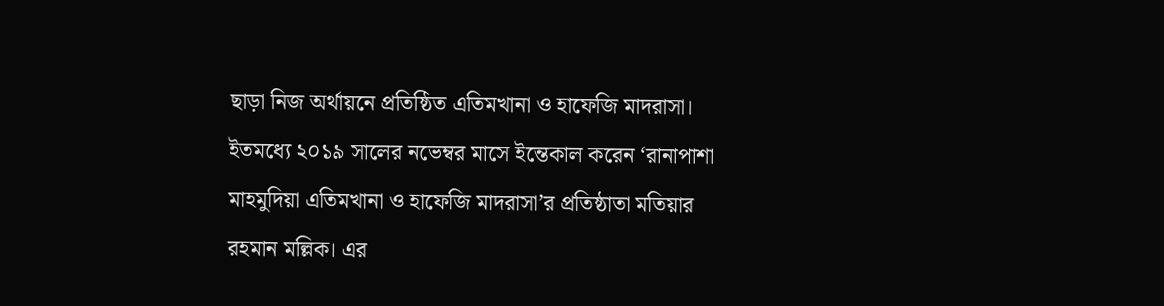ছাড়া নিজ অর্থায়নে প্রতিষ্ঠিত এতিমখানা ও হাফেজি মাদরাসা। ইতমধ্যে ২০১৯ সালের নভেম্বর মাসে ইন্তেকাল করেন ‘রানাপাশা মাহমুদিয়া এতিমখানা ও হাফেজি মাদরাসা’র প্রতিষ্ঠাতা মতিয়ার রহমান মল্লিক। এর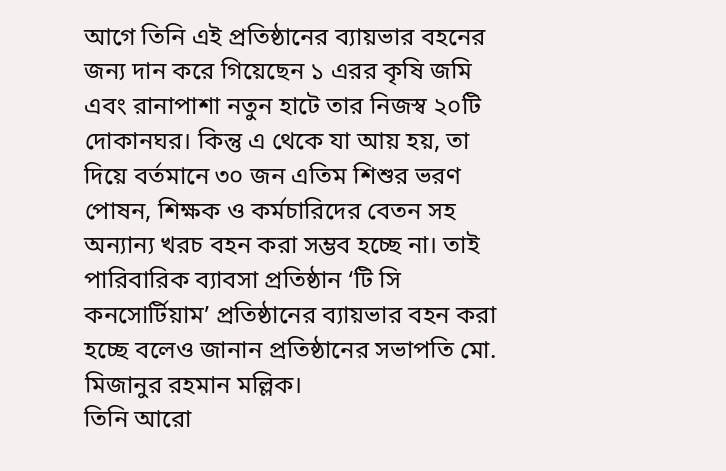আগে তিনি এই প্রতিষ্ঠানের ব্যায়ভার বহনের জন্য দান করে গিয়েছেন ১ এরর কৃষি জমি এবং রানাপাশা নতুন হাটে তার নিজস্ব ২০টি দোকানঘর। কিন্তু এ থেকে যা আয় হয়, তা দিয়ে বর্তমানে ৩০ জন এতিম শিশুর ভরণ পোষন, শিক্ষক ও কর্মচারিদের বেতন সহ অন্যান্য খরচ বহন করা সম্ভব হচ্ছে না। তাই পারিবারিক ব্যাবসা প্রতিষ্ঠান ‘টি সি কনসোর্টিয়াম’ প্রতিষ্ঠানের ব্যায়ভার বহন করা হচ্ছে বলেও জানান প্রতিষ্ঠানের সভাপতি মো. মিজানুর রহমান মল্লিক।
তিনি আরো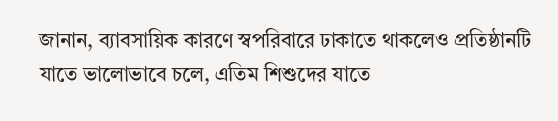জানান, ব্যাবসায়িক কারণে স্বপরিবারে ঢাকাতে থাকলেও প্রতিষ্ঠানটি যাতে ভালোভাবে চলে, এতিম শিশুদের যাতে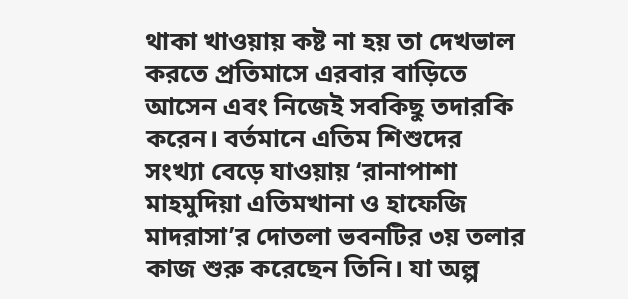থাকা খাওয়ায় কষ্ট না হয় তা দেখভাল করতে প্রতিমাসে এরবার বাড়িতে আসেন এবং নিজেই সবকিছু তদারকি করেন। বর্তমানে এতিম শিশুদের সংখ্যা বেড়ে যাওয়ায় ‘রানাপাশা মাহমুদিয়া এতিমখানা ও হাফেজি মাদরাসা’র দোতলা ভবনটির ৩য় তলার কাজ শুরু করেছেন তিনি। যা অল্প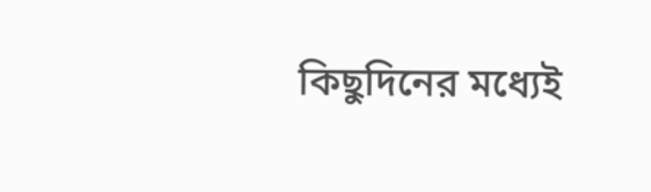কিছুদিনের মধ্যেই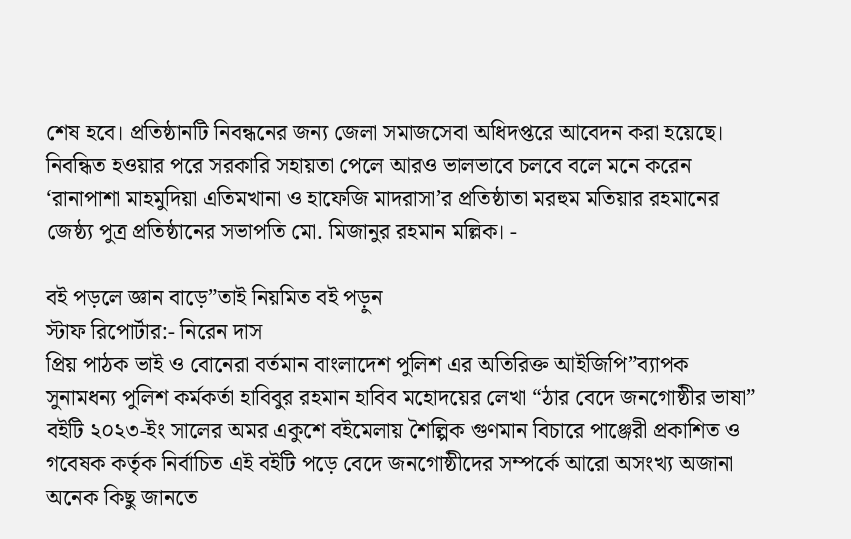শেষ হবে। প্রতিষ্ঠানটি নিবন্ধনের জন্য জেলা সমাজসেবা অধিদপ্তরে আবেদন করা হয়েছে। নিবন্ধিত হওয়ার পরে সরকারি সহায়তা পেলে আরও ভালভাবে চলবে বলে মনে করেন ‘রানাপাশা মাহমুদিয়া এতিমখানা ও হাফেজি মাদরাসা’র প্রতিষ্ঠাতা মরহুম মতিয়ার রহমানের জেষ্ঠ্য পুত্র প্রতিষ্ঠানের সভাপতি মো. মিজানুর রহমান মল্লিক। -

বই পড়লে জ্ঞান বাড়ে”তাই নিয়মিত বই পড়ুন
স্টাফ রিপোর্টার:- নিরেন দাস
প্রিয় পাঠক ভাই ও বোনেরা বর্তমান বাংলাদেশ পুলিশ এর অতিরিক্ত আইজিপি”ব্যাপক সুনামধন্য পুলিশ কর্মকর্তা হাবিবুর রহমান হাবিব মহোদয়ের লেখা “ঠার বেদে জনগোষ্ঠীর ভাষা” বইটি ২০২৩-ইং সালের অমর একুশে বইমেলায় শৈল্পিক গুণমান বিচারে পাঞ্জেরী প্রকাশিত ও গবেষক কর্তৃক নির্বাচিত এই বইটি পড়ে বেদে জনগোষ্ঠীদের সম্পর্কে আরো অসংখ্য অজানা অনেক কিছু জানতে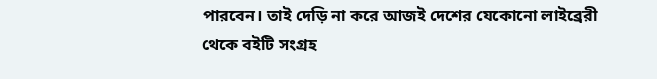পারবেন। তাই দেড়ি না করে আজই দেশের যেকোনো লাইব্রেরী থেকে বইটি সংগ্রহ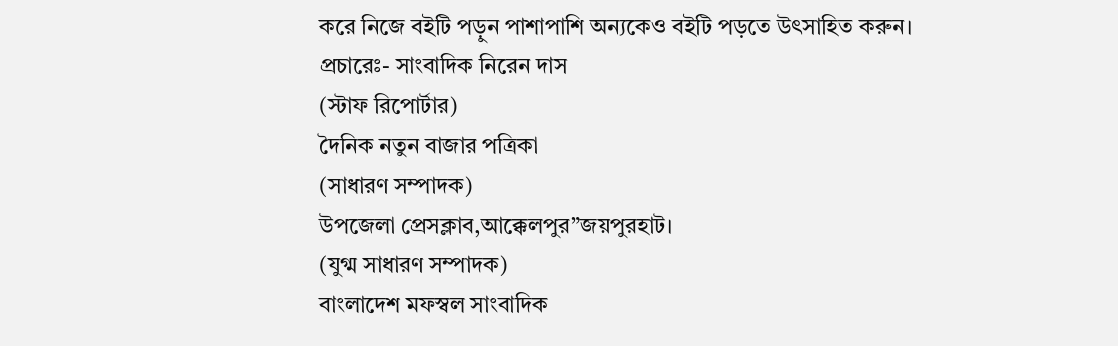করে নিজে বইটি পড়ুন পাশাপাশি অন্যকেও বইটি পড়তে উৎসাহিত করুন।
প্রচারেঃ- সাংবাদিক নিরেন দাস
(স্টাফ রিপোর্টার)
দৈনিক নতুন বাজার পত্রিকা
(সাধারণ সম্পাদক)
উপজেলা প্রেসক্লাব,আক্কেলপুর”জয়পুরহাট।
(যুগ্ম সাধারণ সম্পাদক)
বাংলাদেশ মফস্বল সাংবাদিক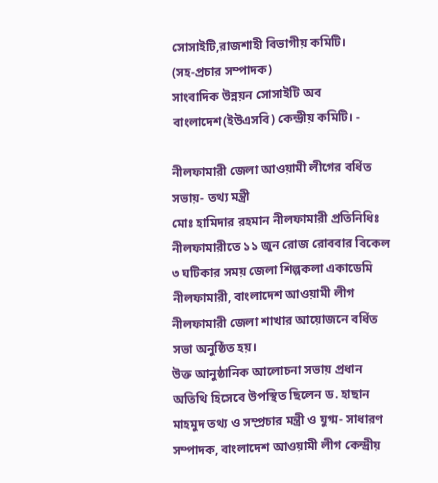সোসাইটি,রাজশাহী বিভাগীয় কমিটি।
(সহ-প্রচার সম্পাদক)
সাংবাদিক উন্নয়ন সোসাইটি অব বাংলাদেশ(ইউএসবি) কেন্দ্রীয় কমিটি। -

নীলফামারী জেলা আওয়ামী লীগের বর্ধিত সভায়- তথ্য মন্ত্রী
মোঃ হামিদার রহমান নীলফামারী প্রতিনিধিঃ নীলফামারীতে ১১ জুন রোজ রোববার বিকেল ৩ ঘটিকার সময় জেলা শিল্পকলা একাডেমি নীলফামারী, বাংলাদেশ আওয়ামী লীগ নীলফামারী জেলা শাখার আয়োজনে বর্ধিত সভা অনুষ্ঠিত হয়।
উক্ত আনুষ্ঠানিক আলোচনা সভায় প্রধান অতিথি হিসেবে উপস্থিত ছিলেন ড. হাছান মাহমুদ তথ্য ও সম্প্রচার মন্ত্রী ও যুগ্ম- সাধারণ সম্পাদক, বাংলাদেশ আওয়ামী লীগ কেন্দ্রীয়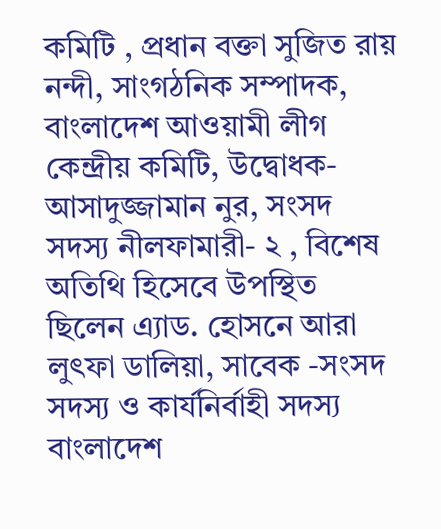কমিটি , প্রধান বক্তা সুজিত রায় নন্দী, সাংগঠনিক সম্পাদক, বাংলাদেশ আওয়ামী লীগ কেন্দ্রীয় কমিটি, উদ্বোধক- আসাদুজ্জামান নুর, সংসদ সদস্য নীলফামারী- ২ , বিশেষ অতিথি হিসেবে উপস্থিত ছিলেন এ্যাড. হোসনে আরা লুৎফা ডালিয়া, সাবেক -সংসদ সদস্য ও কার্যনির্বাহী সদস্য বাংলাদেশ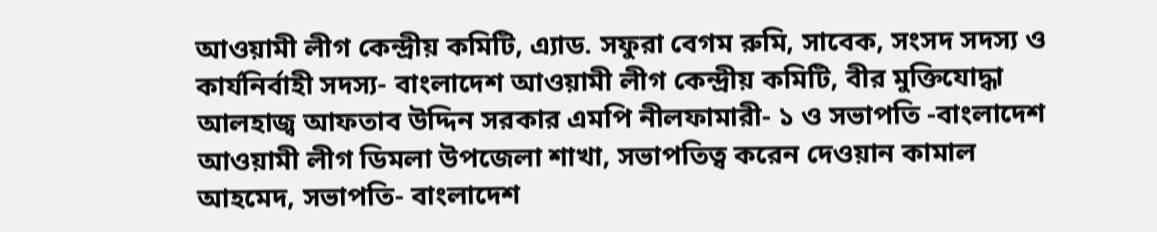আওয়ামী লীগ কেন্দ্রীয় কমিটি, এ্যাড. সফুরা বেগম রুমি, সাবেক, সংসদ সদস্য ও কার্যনির্বাহী সদস্য- বাংলাদেশ আওয়ামী লীগ কেন্দ্রীয় কমিটি, বীর মুক্তিযোদ্ধা আলহাজ্ব আফতাব উদ্দিন সরকার এমপি নীলফামারী- ১ ও সভাপতি -বাংলাদেশ আওয়ামী লীগ ডিমলা উপজেলা শাখা, সভাপতিত্ব করেন দেওয়ান কামাল আহমেদ, সভাপতি- বাংলাদেশ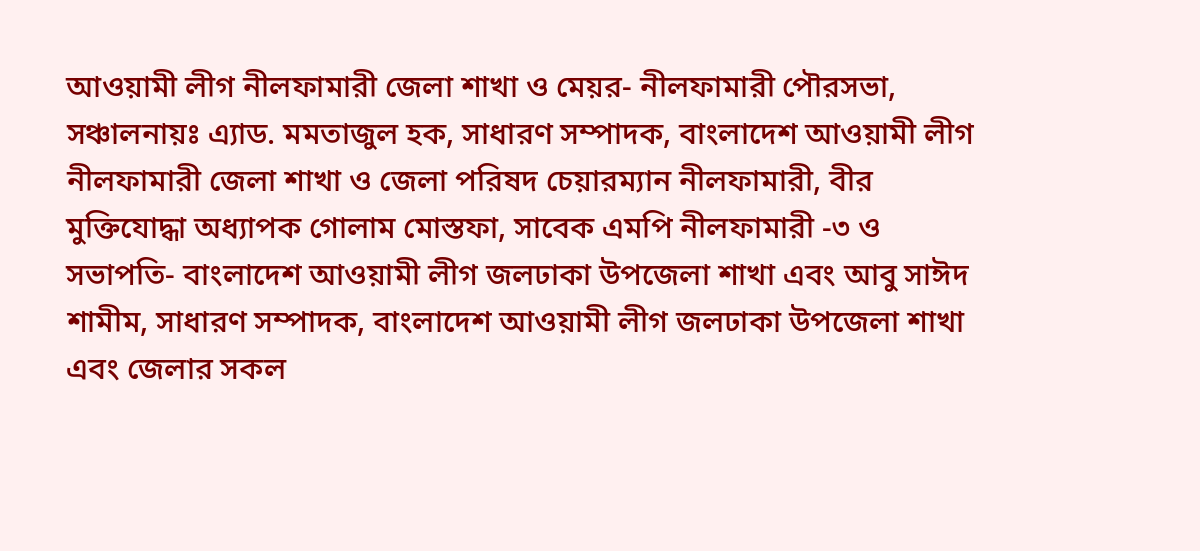আওয়ামী লীগ নীলফামারী জেলা শাখা ও মেয়র- নীলফামারী পৌরসভা, সঞ্চালনায়ঃ এ্যাড. মমতাজুল হক, সাধারণ সম্পাদক, বাংলাদেশ আওয়ামী লীগ নীলফামারী জেলা শাখা ও জেলা পরিষদ চেয়ারম্যান নীলফামারী, বীর মুক্তিযোদ্ধা অধ্যাপক গোলাম মোস্তফা, সাবেক এমপি নীলফামারী -৩ ও সভাপতি- বাংলাদেশ আওয়ামী লীগ জলঢাকা উপজেলা শাখা এবং আবু সাঈদ শামীম, সাধারণ সম্পাদক, বাংলাদেশ আওয়ামী লীগ জলঢাকা উপজেলা শাখা এবং জেলার সকল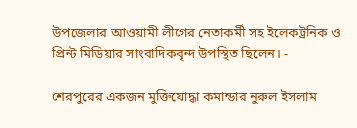উপজেলার আওয়ামী লীগের নেতাকর্মী সহ ইলেকট্রনিক ও প্রিন্ট মিডিয়ার সাংবাদিকবৃন্দ উপস্থিত ছিলেন। -

শেরপুরের একজন মুক্তিযোদ্ধা কমান্ডার নুরুল ইসলাম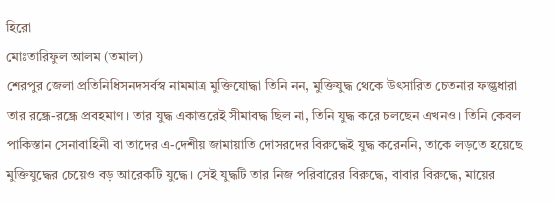হিরো
মোঃতারিফুল আলম (তমাল)
শেরপুর জেলা প্রতিনিধিসনদসর্বস্ব নামমাত্র মুক্তিযোদ্ধা তিনি নন, মুক্তিযুদ্ধ থেকে উৎসারিত চেতনার ফল্গুধারা তার রন্ধ্রে-রন্ধ্রে প্রবহমাণ। তার যুদ্ধ একাত্তরেই সীমাবদ্ধ ছিল না, তিনি যুদ্ধ করে চলছেন এখনও। তিনি কেবল পাকিস্তান সেনাবাহিনী বা তাদের এ-দেশীয় জামায়াতি দোসরদের বিরুদ্ধেই যুদ্ধ করেননি, তাকে লড়তে হয়েছে মুক্তিযুদ্ধের চেয়েও বড় আরেকটি যুদ্ধে। সেই যুদ্ধটি তার নিজ পরিবারের বিরুদ্ধে, বাবার বিরুদ্ধে, মায়ের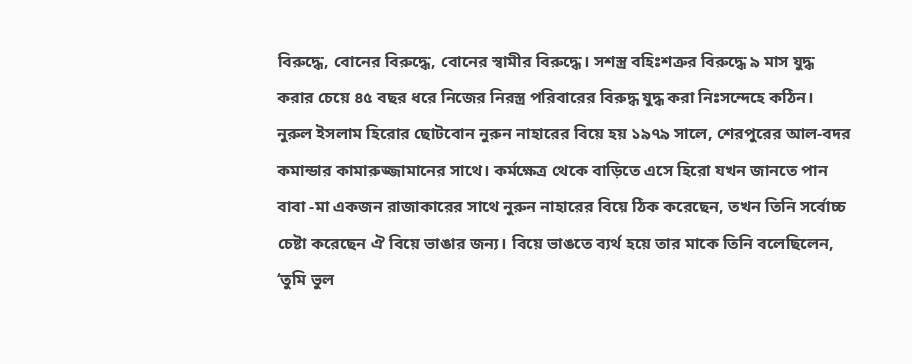বিরুদ্ধে, বোনের বিরুদ্ধে, বোনের স্বামীর বিরুদ্ধে। সশস্ত্র বহিঃশত্রুর বিরুদ্ধে ৯ মাস যুদ্ধ করার চেয়ে ৪৫ বছর ধরে নিজের নিরস্ত্র পরিবারের বিরুদ্ধ যুদ্ধ করা নিঃসন্দেহে কঠিন।
নুরুল ইসলাম হিরোর ছোটবোন নুরুন নাহারের বিয়ে হয় ১৯৭৯ সালে, শেরপুরের আল-বদর কমান্ডার কামারুজ্জামানের সাথে। কর্মক্ষেত্র থেকে বাড়িতে এসে হিরো যখন জানতে পান বাবা -মা একজন রাজাকারের সাথে নুরুন নাহারের বিয়ে ঠিক করেছেন, তখন তিনি সর্বোচ্চ চেষ্টা করেছেন ঐ বিয়ে ভাঙার জন্য। বিয়ে ভাঙতে ব্যর্থ হয়ে তার মাকে তিনি বলেছিলেন, ‘তুমি ভুল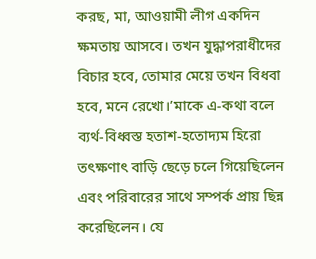করছ, মা, আওয়ামী লীগ একদিন ক্ষমতায় আসবে। তখন যুদ্ধাপরাধীদের বিচার হবে, তোমার মেয়ে তখন বিধবা হবে, মনে রেখো।’মাকে এ-কথা বলে ব্যর্থ-বিধ্বস্ত হতাশ-হতোদ্যম হিরো তৎক্ষণাৎ বাড়ি ছেড়ে চলে গিয়েছিলেন এবং পরিবারের সাথে সম্পর্ক প্রায় ছিন্ন করেছিলেন। যে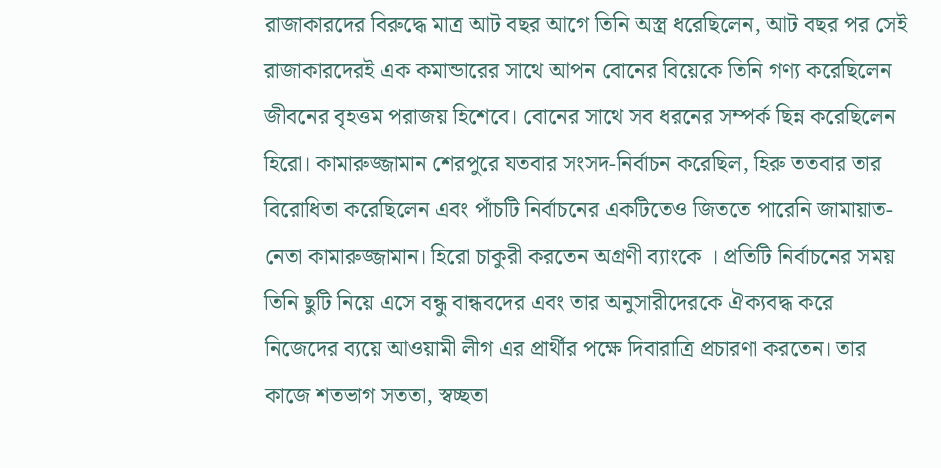রাজাকারদের বিরুদ্ধে মাত্র আট বছর আগে তিনি অস্ত্র ধরেছিলেন, আট বছর পর সেই রাজাকারদেরই এক কমান্ডারের সাথে আপন বোনের বিয়েকে তিনি গণ্য করেছিলেন জীবনের বৃহত্তম পরাজয় হিশেবে। বোনের সাথে সব ধরনের সম্পর্ক ছিন্ন করেছিলেন হিরো। কামারুজ্জামান শেরপুরে যতবার সংসদ-নির্বাচন করেছিল, হিরু ততবার তার বিরোধিতা করেছিলেন এবং পাঁচটি নির্বাচনের একটিতেও জিততে পারেনি জামায়াত-নেতা কামারুজ্জামান। হিরো চাকুরী করতেন অগ্রণী ব্যাংকে । প্রতিটি নির্বাচনের সময় তিনি ছুটি নিয়ে এসে বন্ধু বান্ধবদের এবং তার অনুসারীদেরকে ঐক্যবদ্ধ করে নিজেদের ব্যয়ে আওয়ামী লীগ এর প্রার্থীর পক্ষে দিবারাত্রি প্রচারণা করতেন। তার কাজে শতভাগ সততা, স্বচ্ছতা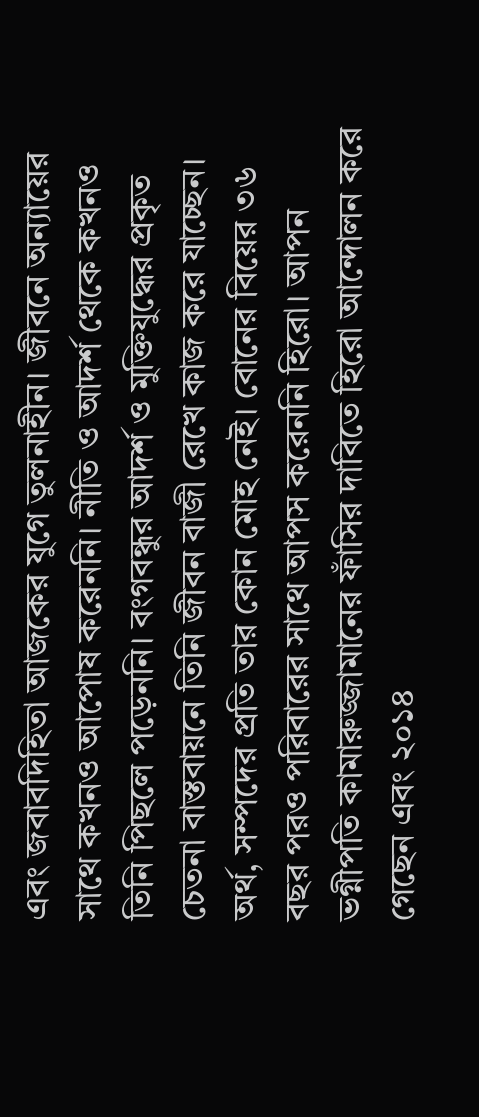এবং জবাবদিহিতা আজকের যুগে তুলনাহীন। জীবনে অন্যায়ের সাথে কখনও আপোষ করেননি। নীতি ও আদর্শ থেকে কখনও তিনি পিছলে পড়েননি। বংগবন্ধুর আদর্শ ও মুক্তিযুদ্ধের প্রকৃত চেতনা বাস্তবায়নে তিনি জীবন বাজী রেখে কাজ করে যাচ্ছেন। অর্থ, সম্পদের প্রতি তার কোন মোহ নেই। বোনের বিয়ের ৩৬ বছর পরও পরিবারের সাথে আপস করেননি হিরো। আপন ভগ্নীপতি কামারুজ্জামানের ফাঁসির দাবিতে হিরো আন্দোলন করে গেছেন এবং ২০১৪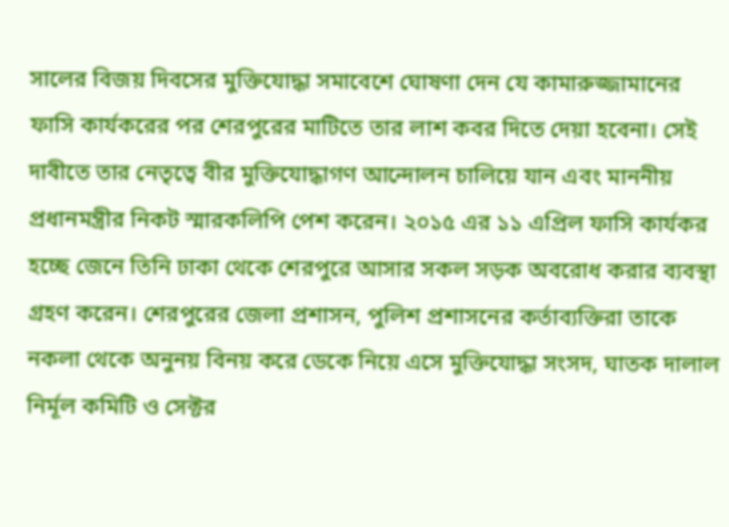সালের বিজয় দিবসের মুক্তিযোদ্ধা সমাবেশে ঘোষণা দেন যে কামারুজ্জামানের ফাসি কার্যকরের পর শেরপুরের মাটিতে তার লাশ কবর দিতে দেয়া হবেনা। সেই দাবীতে তার নেতৃত্বে বীর মুক্তিযোদ্ধাগণ আন্দোলন চালিয়ে যান এবং মাননীয় প্রধানমন্ত্রীর নিকট স্মারকলিপি পেশ করেন। ২০১৫ এর ১১ এপ্রিল ফাসি কার্যকর হচ্ছে জেনে তিনি ঢাকা থেকে শেরপুরে আসার সকল সড়ক অবরোধ করার ব্যবস্থা গ্রহণ করেন। শেরপুরের জেলা প্রশাসন, পুলিশ প্রশাসনের কর্তাব্যক্তিরা তাকে নকলা থেকে অনুনয় বিনয় করে ডেকে নিয়ে এসে মুক্তিযোদ্ধা সংসদ, ঘাতক দালাল নির্মূল কমিটি ও সেক্টর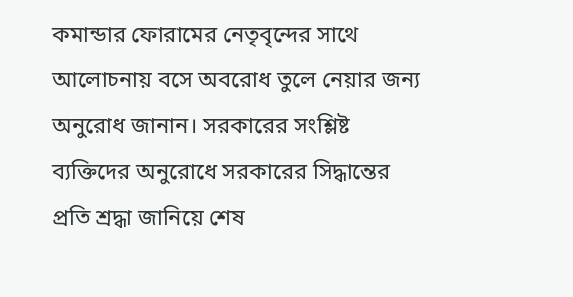কমান্ডার ফোরামের নেতৃবৃন্দের সাথে আলোচনায় বসে অবরোধ তুলে নেয়ার জন্য অনুরোধ জানান। সরকারের সংশ্লিষ্ট ব্যক্তিদের অনুরোধে সরকারের সিদ্ধান্তের প্রতি শ্রদ্ধা জানিয়ে শেষ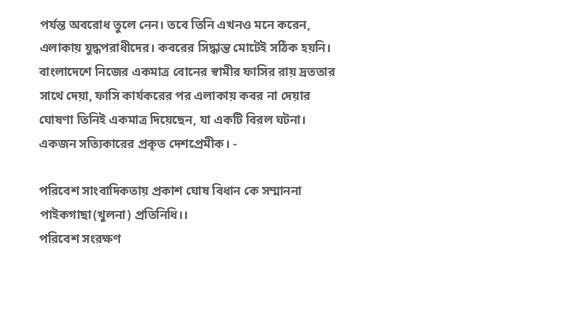পর্যন্ত অবরোধ তুলে নেন। তবে তিনি এখনও মনে করেন, এলাকায় যুদ্ধপরাধীদের। কবরের সিদ্ধান্ত মোটেই সঠিক হয়নি। বাংলাদেশে নিজের একমাত্র বোনের স্বামীর ফাসির রায় দ্রততার সাথে দেয়া, ফাসি কার্যকরের পর এলাকায় কবর না দেয়ার ঘোষণা তিনিই একমাত্র দিয়েছেন, যা একটি বিরল ঘটনা। একজন সত্যিকারের প্রকৃত দেশপ্রেমীক। -

পরিবেশ সাংবাদিকতায় প্রকাশ ঘোষ বিধান কে সম্মাননা
পাইকগাছা(খুলনা) প্রতিনিধি।।
পরিবেশ সংরক্ষণ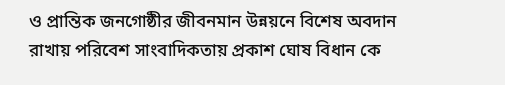ও প্রান্তিক জনগোষ্ঠীর জীবনমান উন্নয়নে বিশেষ অবদান রাখায় পরিবেশ সাংবাদিকতায় প্রকাশ ঘোষ বিধান কে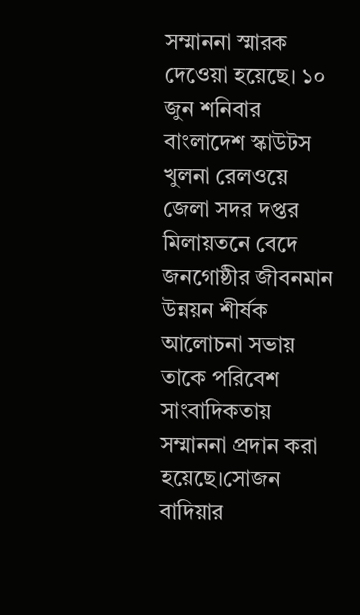সম্মাননা স্মারক দেওেয়া হয়েছে। ১০ জুন শনিবার বাংলাদেশ স্কাউটস খুলনা রেলওয়ে জেলা সদর দপ্তর মিলায়তনে বেদে জনগোষ্ঠীর জীবনমান উন্নয়ন শীর্ষক আলোচনা সভায় তাকে পরিবেশ সাংবাদিকতায় সম্মাননা প্রদান করা হয়েছে।সোজন বাদিয়ার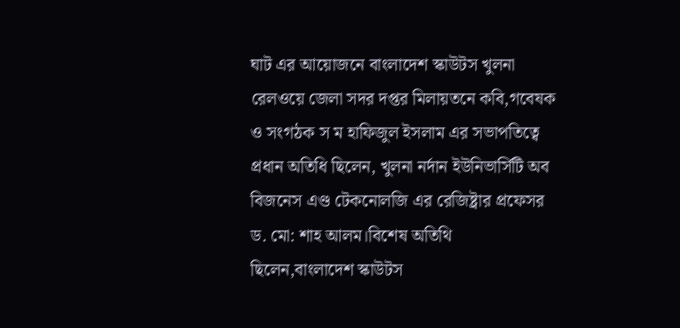ঘাট এর আয়োজনে বাংলাদেশ স্কাউটস খুলনা রেলওয়ে জেলা সদর দপ্তর মিলায়তনে কবি,গবেষক ও সংগঠক স ম হাফিজুল ইসলাম এর সভাপতিত্বে প্রধান অতিধি ছিলেন, খুলনা নর্দান ইউনিভার্সিটি অব বিজনেস এণ্ড টেকনোলজি এর রেজিষ্ট্রার প্রফেসর ড. মো: শাহ আলম।বিশেষ অতিথি ছিলেন,বাংলাদেশ স্কাউটস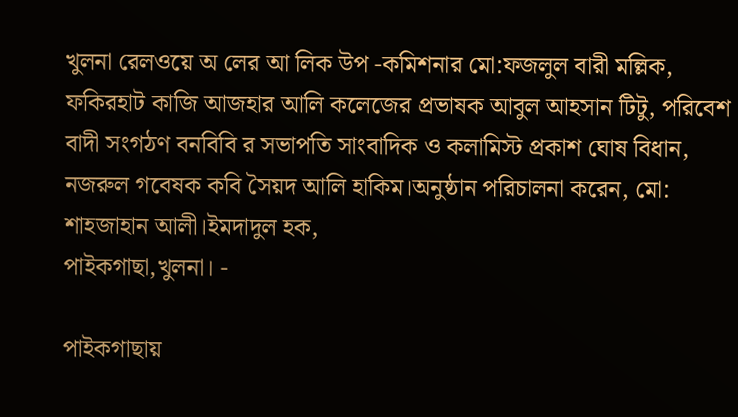খুলনা রেলওয়ে অ লের আ লিক উপ -কমিশনার মো:ফজলুল বারী মল্লিক, ফকিরহাট কাজি আজহার আলি কলেজের প্রভাষক আবুল আহসান টিটু, পরিবেশ বাদী সংগঠণ বনবিবি র সভাপতি সাংবাদিক ও কলামিস্ট প্রকাশ ঘোষ বিধান, নজরুল গবেষক কবি সৈয়দ আলি হাকিম।অনুষ্ঠান পরিচালনা করেন, মো: শাহজাহান আলী।ইমদাদুল হক,
পাইকগাছা,খুলনা। -

পাইকগাছায়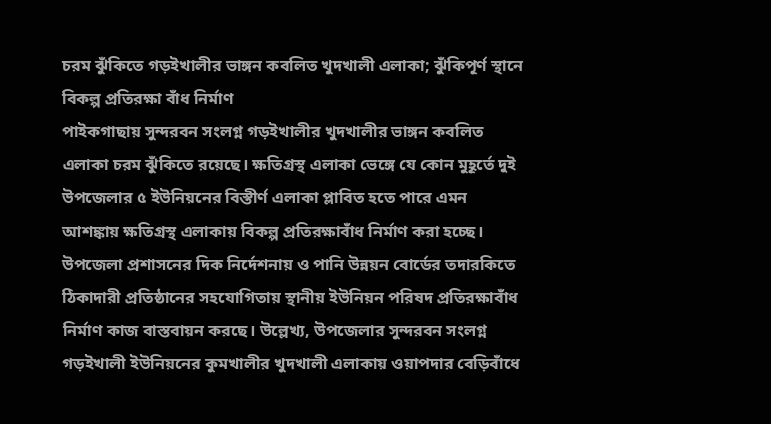চরম ঝুঁকিতে গড়ইখালীর ভাঙ্গন কবলিত খুদখালী এলাকা; ঝুঁকিপূর্ণ স্থানে বিকল্প প্রতিরক্ষা বাঁধ নির্মাণ
পাইকগাছায় সুন্দরবন সংলগ্ন গড়ইখালীর খুদখালীর ভাঙ্গন কবলিত এলাকা চরম ঝুঁকিতে রয়েছে। ক্ষতিগ্রস্থ এলাকা ভেঙ্গে যে কোন মুহূর্তে দুই উপজেলার ৫ ইউনিয়নের বিস্তীর্ণ এলাকা প্লাবিত হতে পারে এমন আশঙ্কায় ক্ষতিগ্রস্থ এলাকায় বিকল্প প্রতিরক্ষাবাঁধ নির্মাণ করা হচ্ছে।
উপজেলা প্রশাসনের দিক নির্দেশনায় ও পানি উন্নয়ন বোর্ডের তদারকিতে ঠিকাদারী প্রতিষ্ঠানের সহযোগিতায় স্থানীয় ইউনিয়ন পরিষদ প্রতিরক্ষাবাঁধ নির্মাণ কাজ বাস্তবায়ন করছে। উল্লেখ্য, উপজেলার সুন্দরবন সংলগ্ন গড়ইখালী ইউনিয়নের কুমখালীর খুদখালী এলাকায় ওয়াপদার বেড়িবাঁধে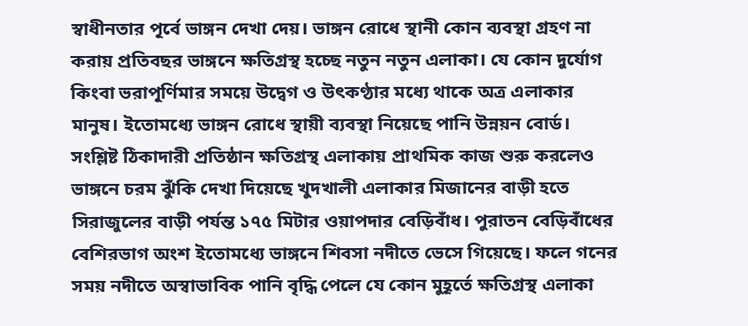স্বাধীনতার পূর্বে ভাঙ্গন দেখা দেয়। ভাঙ্গন রোধে স্থানী কোন ব্যবস্থা গ্রহণ না করায় প্রতিবছর ভাঙ্গনে ক্ষতিগ্রস্থ হচ্ছে নতুন নতুন এলাকা। যে কোন দুর্যোগ কিংবা ভরাপূর্ণিমার সময়ে উদ্বেগ ও উৎকণ্ঠার মধ্যে থাকে অত্র এলাকার মানুষ। ইতোমধ্যে ভাঙ্গন রোধে স্থায়ী ব্যবস্থা নিয়েছে পানি উন্নয়ন বোর্ড।
সংশ্লিষ্ট ঠিকাদারী প্রতিষ্ঠান ক্ষতিগ্রস্থ এলাকায় প্রাথমিক কাজ শুরু করলেও ভাঙ্গনে চরম ঝুঁকি দেখা দিয়েছে খুদখালী এলাকার মিজানের বাড়ী হতে সিরাজুলের বাড়ী পর্যন্ত ১৭৫ মিটার ওয়াপদার বেড়িবাঁধ। পুরাতন বেড়িবাঁধের বেশিরভাগ অংশ ইতোমধ্যে ভাঙ্গনে শিবসা নদীতে ভেসে গিয়েছে। ফলে গনের সময় নদীতে অস্বাভাবিক পানি বৃদ্ধি পেলে যে কোন মুহূর্তে ক্ষতিগ্রস্থ এলাকা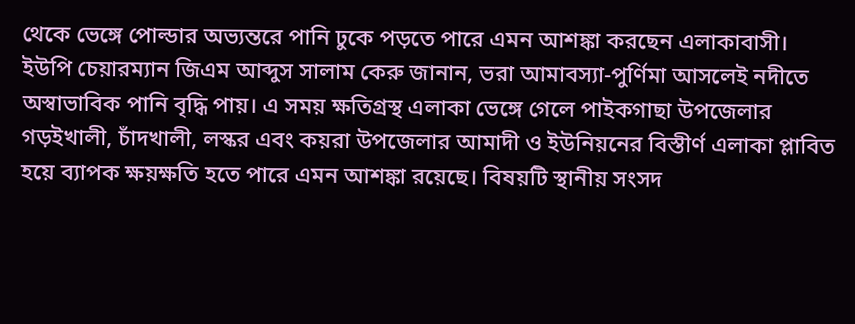থেকে ভেঙ্গে পোল্ডার অভ্যন্তরে পানি ঢুকে পড়তে পারে এমন আশঙ্কা করছেন এলাকাবাসী।
ইউপি চেয়ারম্যান জিএম আব্দুস সালাম কেরু জানান, ভরা আমাবস্যা-পুর্ণিমা আসলেই নদীতে অস্বাভাবিক পানি বৃদ্ধি পায়। এ সময় ক্ষতিগ্রস্থ এলাকা ভেঙ্গে গেলে পাইকগাছা উপজেলার গড়ইখালী, চাঁদখালী, লস্কর এবং কয়রা উপজেলার আমাদী ও ইউনিয়নের বিস্তীর্ণ এলাকা প্লাবিত হয়ে ব্যাপক ক্ষয়ক্ষতি হতে পারে এমন আশঙ্কা রয়েছে। বিষয়টি স্থানীয় সংসদ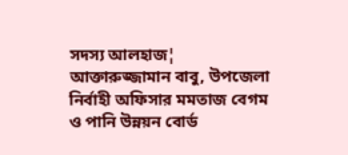সদস্য আলহাজ¦ আক্তারুজ্জামান বাবু, উপজেলা নির্বাহী অফিসার মমতাজ বেগম ও পানি উন্নয়ন বোর্ড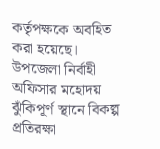কর্তৃপক্ষকে অবহিত করা হয়েছে।
উপজেলা নির্বাহী অফিসার মহোদয় ঝুঁকিপূর্ণ স্থানে বিকল্প প্রতিরক্ষা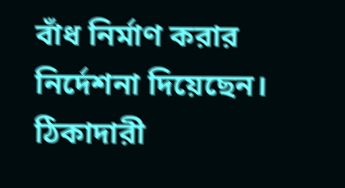বাঁধ নির্মাণ করার নির্দেশনা দিয়েছেন। ঠিকাদারী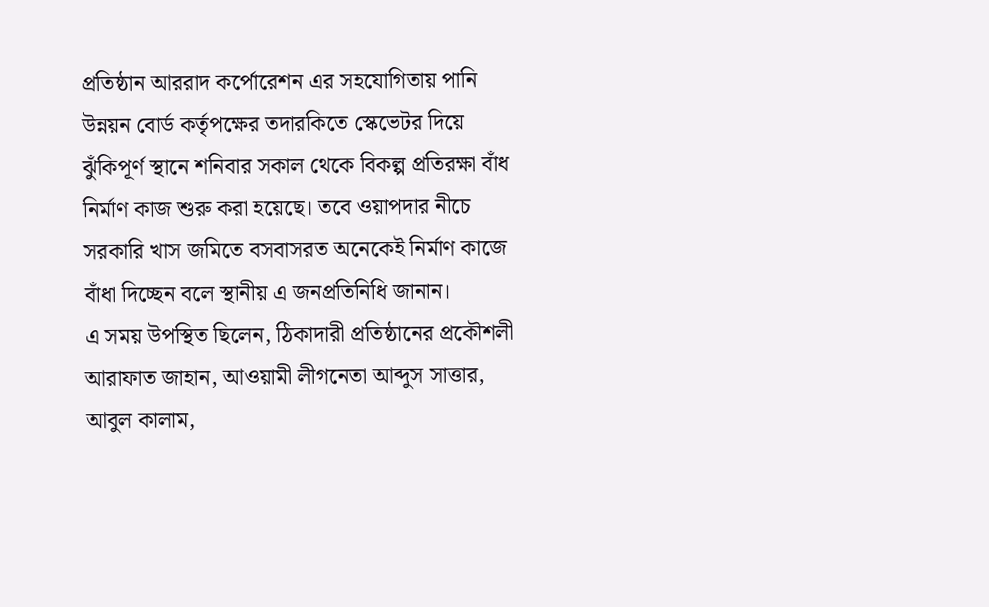প্রতিষ্ঠান আররাদ কর্পোরেশন এর সহযোগিতায় পানি উন্নয়ন বোর্ড কর্তৃপক্ষের তদারকিতে স্কেভেটর দিয়ে ঝুঁকিপূর্ণ স্থানে শনিবার সকাল থেকে বিকল্প প্রতিরক্ষা বাঁধ নির্মাণ কাজ শুরু করা হয়েছে। তবে ওয়াপদার নীচে সরকারি খাস জমিতে বসবাসরত অনেকেই নির্মাণ কাজে বাঁধা দিচ্ছেন বলে স্থানীয় এ জনপ্রতিনিধি জানান।
এ সময় উপস্থিত ছিলেন, ঠিকাদারী প্রতিষ্ঠানের প্রকৌশলী আরাফাত জাহান, আওয়ামী লীগনেতা আব্দুস সাত্তার, আবুল কালাম,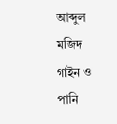আব্দুল মজিদ গাইন ও পানি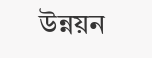উন্নয়ন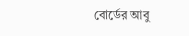বোর্ডের আবু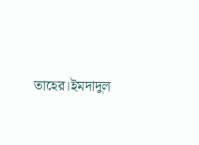তাহের।ইমদাদুল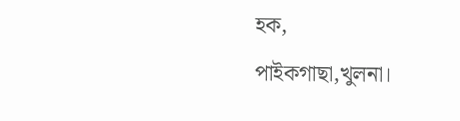হক,
পাইকগাছা,খুলনা।